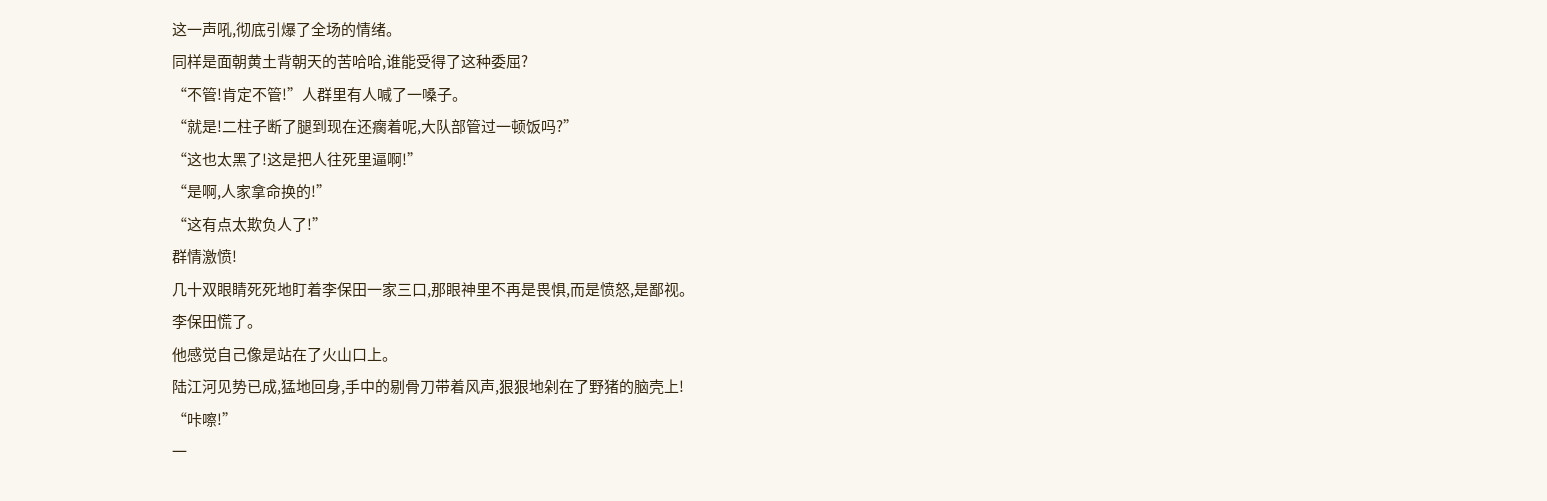这一声吼,彻底引爆了全场的情绪。
同样是面朝黄土背朝天的苦哈哈,谁能受得了这种委屈?
“不管!肯定不管!”人群里有人喊了一嗓子。
“就是!二柱子断了腿到现在还瘸着呢,大队部管过一顿饭吗?”
“这也太黑了!这是把人往死里逼啊!”
“是啊,人家拿命换的!”
“这有点太欺负人了!”
群情激愤!
几十双眼睛死死地盯着李保田一家三口,那眼神里不再是畏惧,而是愤怒,是鄙视。
李保田慌了。
他感觉自己像是站在了火山口上。
陆江河见势已成,猛地回身,手中的剔骨刀带着风声,狠狠地剁在了野猪的脑壳上!
“咔嚓!”
一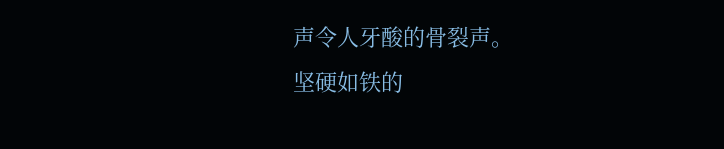声令人牙酸的骨裂声。
坚硬如铁的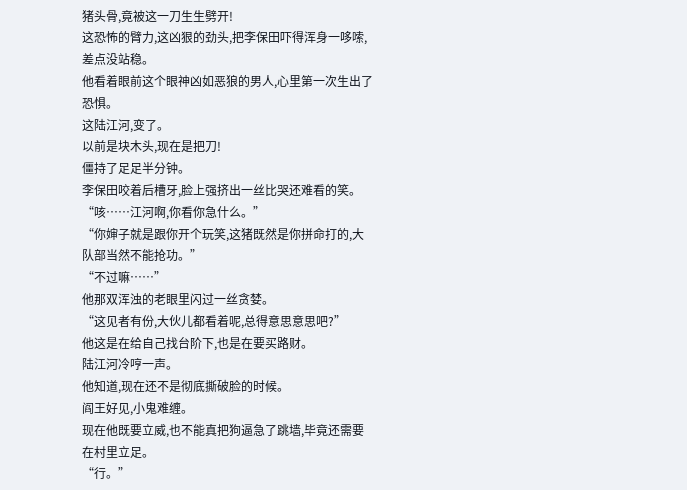猪头骨,竟被这一刀生生劈开!
这恐怖的臂力,这凶狠的劲头,把李保田吓得浑身一哆嗦,差点没站稳。
他看着眼前这个眼神凶如恶狼的男人,心里第一次生出了恐惧。
这陆江河,变了。
以前是块木头,现在是把刀!
僵持了足足半分钟。
李保田咬着后槽牙,脸上强挤出一丝比哭还难看的笑。
“咳……江河啊,你看你急什么。”
“你婶子就是跟你开个玩笑,这猪既然是你拼命打的,大队部当然不能抢功。”
“不过嘛……”
他那双浑浊的老眼里闪过一丝贪婪。
“这见者有份,大伙儿都看着呢,总得意思意思吧?”
他这是在给自己找台阶下,也是在要买路财。
陆江河冷哼一声。
他知道,现在还不是彻底撕破脸的时候。
阎王好见,小鬼难缠。
现在他既要立威,也不能真把狗逼急了跳墙,毕竟还需要在村里立足。
“行。”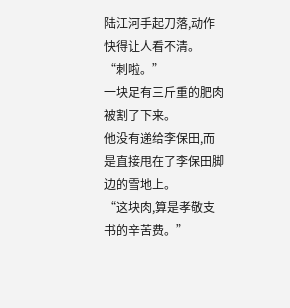陆江河手起刀落,动作快得让人看不清。
“刺啦。”
一块足有三斤重的肥肉被割了下来。
他没有递给李保田,而是直接甩在了李保田脚边的雪地上。
“这块肉,算是孝敬支书的辛苦费。”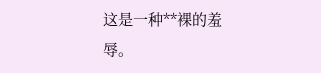这是一种**裸的羞辱。